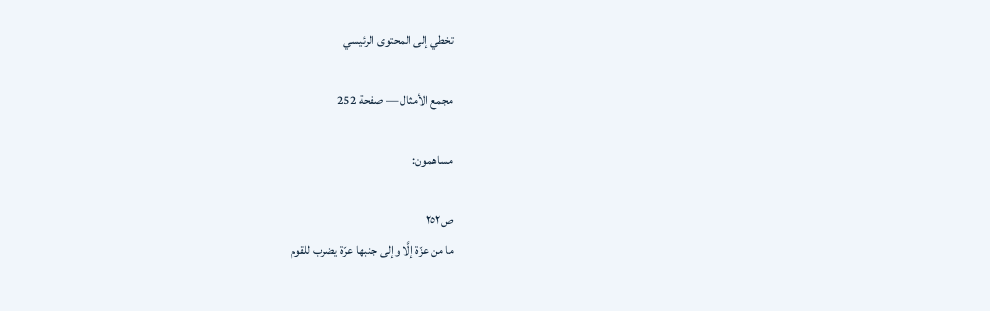تخطي إلى المحتوى الرئيسي

مجمع الأمثال — صفحة 252

مساهمون:

ص٢٥٢
ما من عزّة إلَّا وإلى جنبها عرّة يضرب للقوم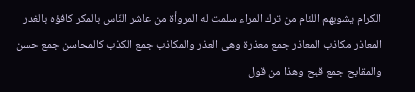الكرام يشوبهم اللئام من ترك المراء سلمت له المروأة من عاشر النّاس بالمكر كافؤه بالغدر المعاذر مكاذب المعاذر جمع معذرة وهى العذر والمكاذب جمع الكذب كالمحاسن جمع حسن والمقابح جمع قبح وهذا من قول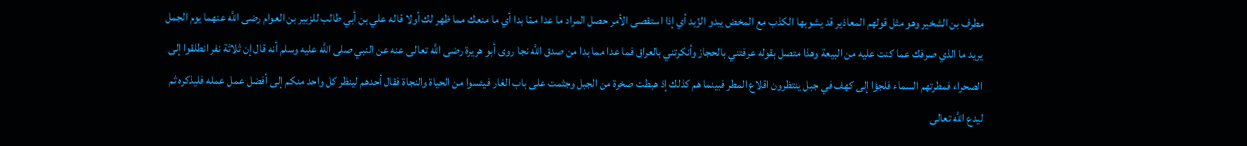مطرف بن الشخير وهو مثل قولهم المعاذير قد يشوبها الكذب مع المخض يبدو الزّبد أي إذا استقصى الأمر حصل المراد ما عدا ممّا بدا أي ما منعك مما ظهر لك أولا قاله علي بن أبي طالب للزبير بن العوام رضى اللَّه عنهما يوم الجمل يريد ما الذي صرفك عما كنت عليه من البيعة وهذا متصل بقوله عرفتني بالحجاز وأنكرتني بالعراق فما عدا مما بدا من صدق اللَّه نجا روى أبو هريرة رضى اللَّه تعالى عنه عن النبي صلى اللَّه عليه وسلم أنه قال إن ثلاثة نفر انطلقوا إلى الصحراء فمطرتهم السماء فلجؤا إلى كهف في جبل ينتظرون اقلاع المطر فبينما هم كذلك إذ هبطت صخرة من الجبل وجثمت على باب الغار فيئسوا من الحياة والنجاة فقال أحدهم لينظر كل واحد منكم إلى أفضل عمل عمله فليذكره ثم ليدع اللَّه تعالى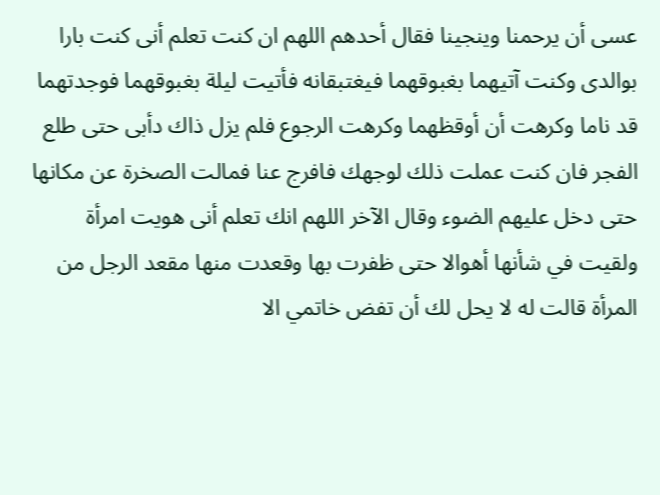عسى أن يرحمنا وينجينا فقال أحدهم اللهم ان كنت تعلم أنى كنت بارا بوالدى وكنت آتيهما بغبوقهما فيغتبقانه فأتيت ليلة بغبوقهما فوجدتهما قد ناما وكرهت أن أوقظهما وكرهت الرجوع فلم يزل ذاك دأبى حتى طلع الفجر فان كنت عملت ذلك لوجهك فافرج عنا فمالت الصخرة عن مكانها حتى دخل عليهم الضوء وقال الآخر اللهم انك تعلم أنى هويت امرأة ولقيت في شأنها أهوالا حتى ظفرت بها وقعدت منها مقعد الرجل من المرأة قالت له لا يحل لك أن تفض خاتمي الا